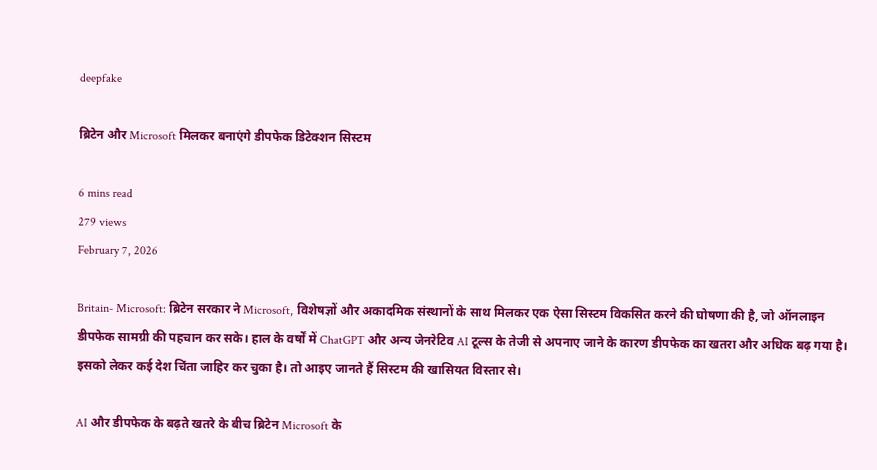deepfake

ब्रिटेन और Microsoft मिलकर बनाएंगे डीपफेक डिटेक्शन सिस्टम

6 mins read
279 views
February 7, 2026

Britain- Microsoft: ब्रिटेन सरकार ने Microsoft, विशेषज्ञों और अकादमिक संस्थानों के साथ मिलकर एक ऐसा सिस्टम विकसित करने की घोषणा की है, जो ऑनलाइन डीपफेक सामग्री की पहचान कर सके। हाल के वर्षों में ChatGPT और अन्य जेनरेटिव AI टूल्स के तेजी से अपनाए जाने के कारण डीपफेक का खतरा और अधिक बढ़ गया है। इसको लेकर कई देश चिंता जाहिर कर चुका है। तो आइए जानते हैं सिस्टम की खासियत विस्तार से।

AI और डीपफेक के बढ़ते खतरे के बीच ब्रिटेन Microsoft के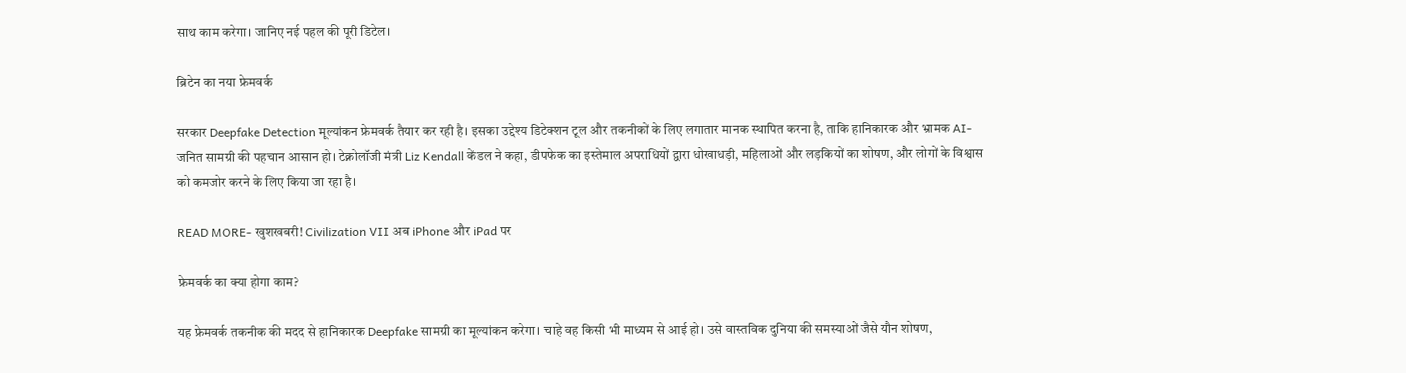साथ काम करेगा। जानिए नई पहल की पूरी डिटेल।

ब्रिटेन का नया फ्रेमवर्क

सरकार Deepfake Detection मूल्यांकन फ्रेमवर्क तैयार कर रही है। इसका उद्देश्य डिटेक्शन टूल और तकनीकों के लिए लगातार मानक स्थापित करना है, ताकि हानिकारक और भ्रामक AI-जनित सामग्री की पहचान आसान हो। टेक्नोलॉजी मंत्री Liz Kendall केंडल ने कहा, डीपफेक का इस्तेमाल अपराधियों द्वारा धोखाधड़ी, महिलाओं और लड़कियों का शोषण, और लोगों के विश्वास को कमजोर करने के लिए किया जा रहा है।

READ MORE- खुशखबरी! Civilization VII अब iPhone और iPad पर

फ्रेमवर्क का क्या होगा काम?

यह फ्रेमवर्क तकनीक की मदद से हानिकारक Deepfake सामग्री का मूल्यांकन करेगा। चाहे वह किसी भी माध्यम से आई हो। उसे वास्तविक दुनिया की समस्याओं जैसे यौन शोषण,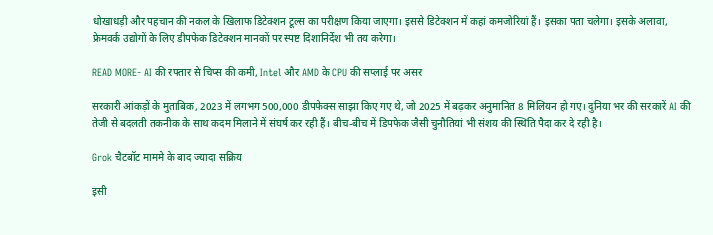धोखाधड़ी और पहचान की नकल के खिलाफ डिटेक्शन टूल्स का परीक्षण किया जाएगा। इससे डिटेक्शन में कहां कमजोरियां हैं। इसका पता चलेगा। इसके अलावा, फ्रेमवर्क उद्योगों के लिए डीपफेक डिटेक्शन मानकों पर स्पष्ट दिशानिर्देश भी तय करेगा।

READ MORE- AI की रफ्तार से चिप्स की कमी, Intel और AMD के CPU की सप्लाई पर असर

सरकारी आंकड़ों के मुताबिक, 2023 में लगभग 500,000 डीपफेक्स साझा किए गए थे, जो 2025 में बढ़कर अनुमानित 8 मिलियन हो गए। दुनिया भर की सरकारें AI की तेजी से बदलती तकनीक के साथ कदम मिलाने में संघर्ष कर रही हैं। बीच-बीच में डिपफेक जैसी चुनौतियां भी संशय की स्थिति पैदा कर दे रही है।

Grok चैटबॉट माममे के बाद ज्यादा सक्रिय

इसी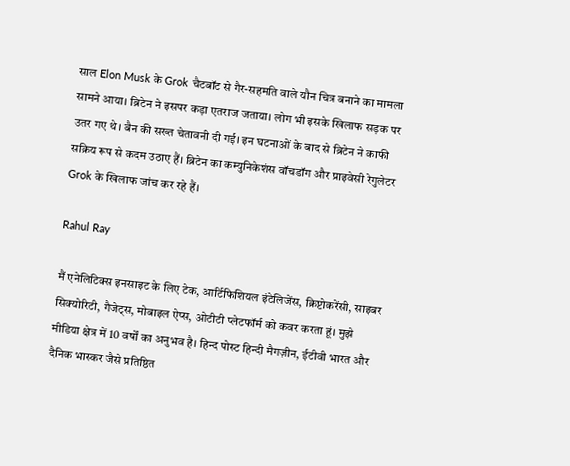साल Elon Musk के Grok चैटबॉट से गैर-सहमति वाले यौन चित्र बनाने का मामला सामने आया। ब्रिटेन ने इसपर कड़ा एतराज जताया। लोग भी इसके खिलाफ सड़क पर उतर गए थे। बैन की सख्त चेतावनी दी गई। इन घटनाओं के बाद से ब्रिटेन ने काफी सक्रिय रूप से कदम उठाए हैं। ब्रिटेन का कम्युनिकेशंस वॉचडॉग और प्राइवेसी रेगुलेटर Grok के खिलाफ जांच कर रहे हैं।

Rahul Ray

मैं एनेलिटिक्स इनसाइट के लिए टेक, आर्टिफिशियल इंटेलिजेंस, क्रिप्टोकरेंसी, साइबर सिक्योरिटी, गैजेट्स, मोबाइल ऐप्स, ओटीटी प्लेटफॉर्म को कवर करता हूं। मुझे
मीडिया क्षेत्र में 10 वर्षों का अनुभव है। हिन्द पोस्ट हिन्दी मैगज़ीन, ईटीवी भारत और दैनिक भास्कर जैसे प्रतिष्ठित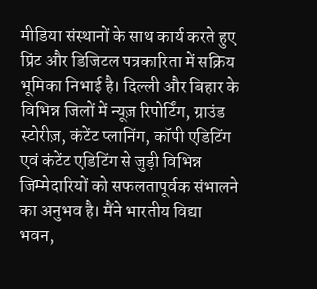मीडिया संस्थानों के साथ कार्य करते हुए प्रिंट और डिजिटल पत्रकारिता में सक्रिय भूमिका निभाई है। दिल्ली और बिहार के विभिन्न जिलों में न्यूज़ रिपोर्टिंग, ग्राउंड स्टोरीज़, कंटेंट प्लानिंग, कॉपी एडिटिंग एवं कंटेंट एडिटिंग से जुड़ी विभिन्न जिम्मेदारियों को सफलतापूर्वक संभालने का अनुभव है। मैंने भारतीय विद्या भवन,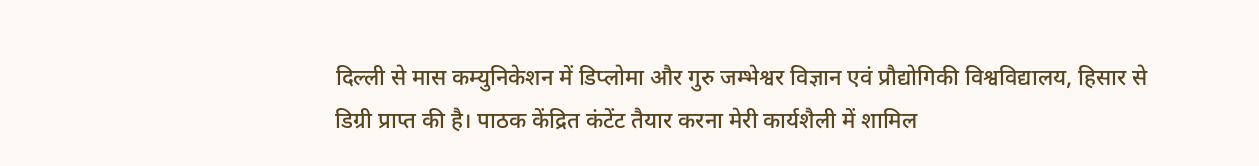दिल्ली से मास कम्युनिकेशन में डिप्लोमा और गुरु जम्भेश्वर विज्ञान एवं प्रौद्योगिकी विश्वविद्यालय, हिसार से डिग्री प्राप्त की है। पाठक केंद्रित कंटेंट तैयार करना मेरी कार्यशैली में शामिल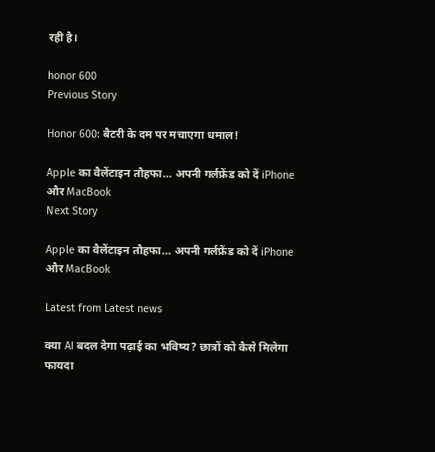रही है।

honor 600
Previous Story

Honor 600: बैटरी के दम पर मचाएगा धमाल!

Apple का वैलेंटाइन तौहफा… अपनी गर्लफ्रेंड को दें iPhone और MacBook
Next Story

Apple का वैलेंटाइन तौहफा… अपनी गर्लफ्रेंड को दें iPhone और MacBook

Latest from Latest news

क्या AI बदल देगा पढ़ाई का भविष्य? छात्रों को कैसे मिलेगा फायदा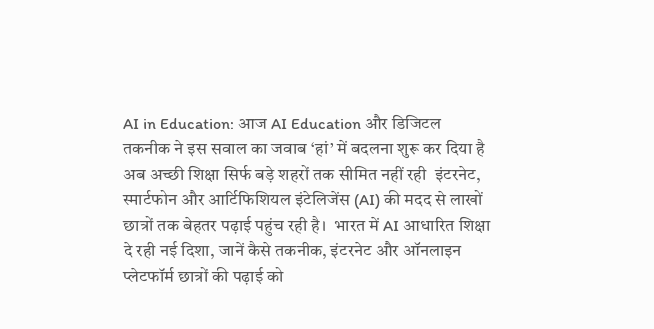AI in Education: आज AI Education और डिजिटल तकनीक ने इस सवाल का जवाब ‘हां’ में बदलना शुरू कर दिया है अब अच्छी शिक्षा सिर्फ बड़े शहरों तक सीमित नहीं रही  इंटरनेट, स्मार्टफोन और आर्टिफिशियल इंटेलिजेंस (AI) की मदद से लाखों छात्रों तक बेहतर पढ़ाई पहुंच रही है।  भारत में AI आधारित शिक्षा दे रही नई दिशा, जानें कैसे तकनीक, इंटरनेट और ऑनलाइन प्लेटफॉर्म छात्रों की पढ़ाई को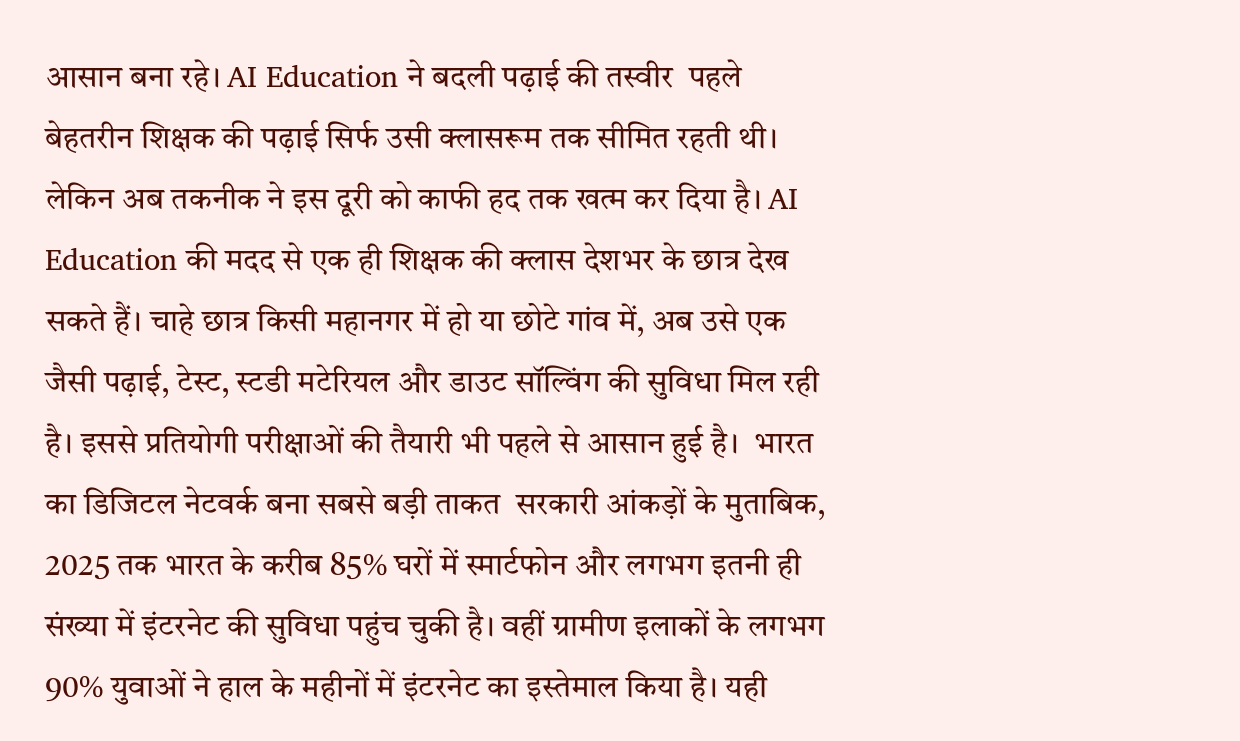आसान बना रहे। AI Education ने बदली पढ़ाई की तस्वीर  पहले बेहतरीन शिक्षक की पढ़ाई सिर्फ उसी क्लासरूम तक सीमित रहती थी। लेकिन अब तकनीक ने इस दूरी को काफी हद तक खत्म कर दिया है। AI Education की मदद से एक ही शिक्षक की क्लास देशभर के छात्र देख सकते हैं। चाहे छात्र किसी महानगर में हो या छोटे गांव में, अब उसे एक जैसी पढ़ाई, टेस्ट, स्टडी मटेरियल और डाउट सॉल्विंग की सुविधा मिल रही है। इससे प्रतियोगी परीक्षाओं की तैयारी भी पहले से आसान हुई है।  भारत का डिजिटल नेटवर्क बना सबसे बड़ी ताकत  सरकारी आंकड़ों के मुताबिक, 2025 तक भारत के करीब 85% घरों में स्मार्टफोन और लगभग इतनी ही संख्या में इंटरनेट की सुविधा पहुंच चुकी है। वहीं ग्रामीण इलाकों के लगभग 90% युवाओं ने हाल के महीनों में इंटरनेट का इस्तेमाल किया है। यही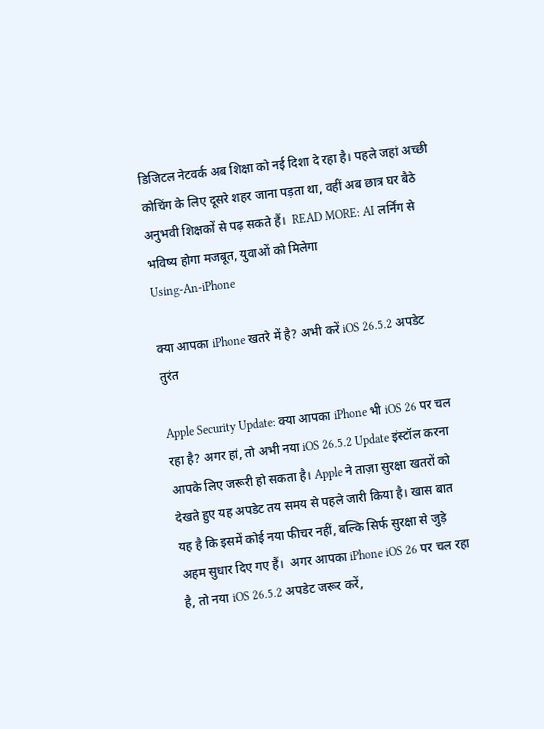डिजिटल नेटवर्क अब शिक्षा को नई दिशा दे रहा है। पहले जहां अच्छी कोचिंग के लिए दूसरे शहर जाना पड़ता था, वहीं अब छात्र घर बैठे अनुभवी शिक्षकों से पढ़ सकते हैं।  READ MORE: AI लर्निंग से भविष्य होगा मजबूत, युवाओं को मिलेगा
Using-An-iPhone

क्या आपका iPhone खतरे में है? अभी करें iOS 26.5.2 अपडेट तुरंत

Apple Security Update: क्या आपका iPhone भी iOS 26 पर चल रहा है? अगर हां, तो अभी नया iOS 26.5.2 Update इंस्टॉल करना आपके लिए जरूरी हो सकता है। Apple ने ताज़ा सुरक्षा खतरों को देखते हुए यह अपडेट तय समय से पहले जारी किया है। खास बात यह है कि इसमें कोई नया फीचर नहीं, बल्कि सिर्फ सुरक्षा से जुड़े अहम सुधार दिए गए हैं।  अगर आपका iPhone iOS 26 पर चल रहा है, तो नया iOS 26.5.2 अपडेट जरूर करें,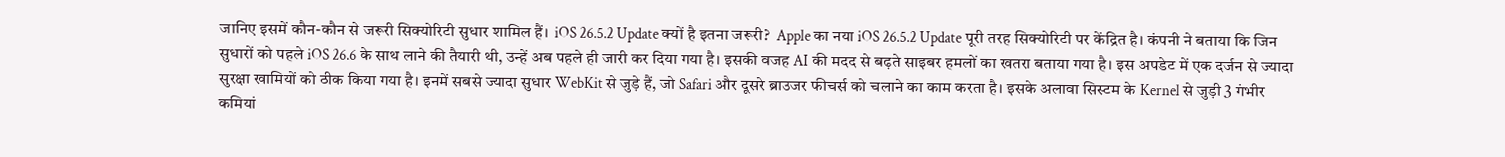जानिए इसमें कौन-कौन से जरूरी सिक्योरिटी सुधार शामिल हैं।  iOS 26.5.2 Update क्यों है इतना जरूरी?  Apple का नया iOS 26.5.2 Update पूरी तरह सिक्योरिटी पर केंद्रित है। कंपनी ने बताया कि जिन सुधारों को पहले iOS 26.6 के साथ लाने की तैयारी थी, उन्हें अब पहले ही जारी कर दिया गया है। इसकी वजह AI की मदद से बढ़ते साइबर हमलों का खतरा बताया गया है। इस अपडेट में एक दर्जन से ज्यादा सुरक्षा खामियों को ठीक किया गया है। इनमें सबसे ज्यादा सुधार WebKit से जुड़े हैं, जो Safari और दूसरे ब्राउजर फीचर्स को चलाने का काम करता है। इसके अलावा सिस्टम के Kernel से जुड़ी 3 गंभीर कमियां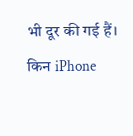भी दूर की गई हैं।  किन iPhone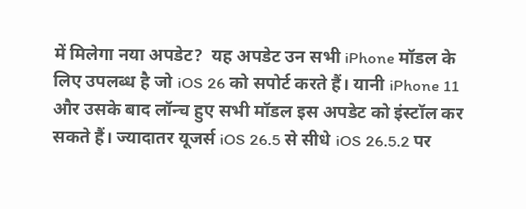में मिलेगा नया अपडेट?  यह अपडेट उन सभी iPhone मॉडल के लिए उपलब्ध है जो iOS 26 को सपोर्ट करते हैं। यानी iPhone 11 और उसके बाद लॉन्च हुए सभी मॉडल इस अपडेट को इंस्टॉल कर सकते हैं। ज्यादातर यूजर्स iOS 26.5 से सीधे iOS 26.5.2 पर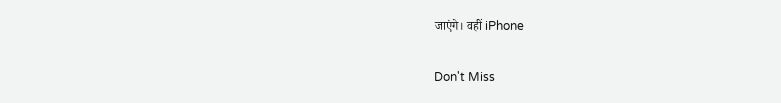जाएंगे। वहीं iPhone

Don't Miss